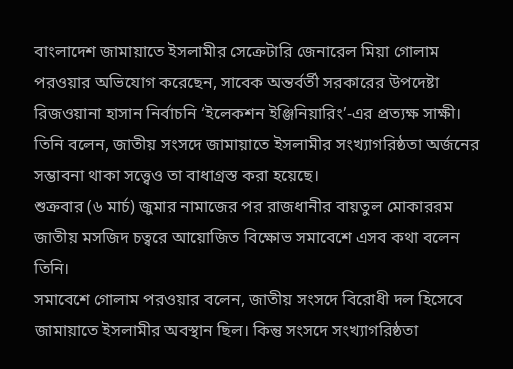বাংলাদেশ জামায়াতে ইসলামীর সেক্রেটারি জেনারেল মিয়া গোলাম পরওয়ার অভিযোগ করেছেন, সাবেক অন্তর্বর্তী সরকারের উপদেষ্টা রিজওয়ানা হাসান নির্বাচনি ‘ইলেকশন ইঞ্জিনিয়ারিং’-এর প্রত্যক্ষ সাক্ষী। তিনি বলেন, জাতীয় সংসদে জামায়াতে ইসলামীর সংখ্যাগরিষ্ঠতা অর্জনের সম্ভাবনা থাকা সত্ত্বেও তা বাধাগ্রস্ত করা হয়েছে।
শুক্রবার (৬ মার্চ) জুমার নামাজের পর রাজধানীর বায়তুল মোকাররম জাতীয় মসজিদ চত্বরে আয়োজিত বিক্ষোভ সমাবেশে এসব কথা বলেন তিনি।
সমাবেশে গোলাম পরওয়ার বলেন, জাতীয় সংসদে বিরোধী দল হিসেবে জামায়াতে ইসলামীর অবস্থান ছিল। কিন্তু সংসদে সংখ্যাগরিষ্ঠতা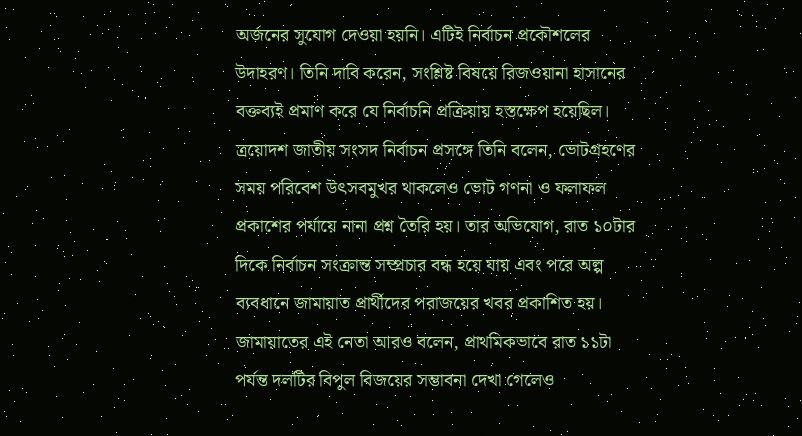অর্জনের সুযোগ দেওয়া হয়নি। এটিই নির্বাচন প্রকৌশলের উদাহরণ। তিনি দাবি করেন, সংশ্লিষ্ট বিষয়ে রিজওয়ানা হাসানের বক্তব্যই প্রমাণ করে যে নির্বাচনি প্রক্রিয়ায় হস্তক্ষেপ হয়েছিল।
ত্রয়োদশ জাতীয় সংসদ নির্বাচন প্রসঙ্গে তিনি বলেন, ভোটগ্রহণের সময় পরিবেশ উৎসবমুখর থাকলেও ভোট গণনা ও ফলাফল প্রকাশের পর্যায়ে নানা প্রশ্ন তৈরি হয়। তার অভিযোগ, রাত ১০টার দিকে নির্বাচন সংক্রান্ত সম্প্রচার বন্ধ হয়ে যায় এবং পরে অল্প ব্যবধানে জামায়াত প্রার্থীদের পরাজয়ের খবর প্রকাশিত হয়।
জামায়াতের এই নেতা আরও বলেন, প্রাথমিকভাবে রাত ১১টা পর্যন্ত দলটির বিপুল বিজয়ের সম্ভাবনা দেখা গেলেও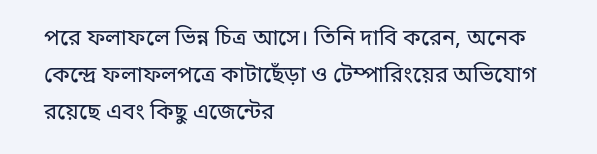পরে ফলাফলে ভিন্ন চিত্র আসে। তিনি দাবি করেন, অনেক কেন্দ্রে ফলাফলপত্রে কাটাছেঁড়া ও টেম্পারিংয়ের অভিযোগ রয়েছে এবং কিছু এজেন্টের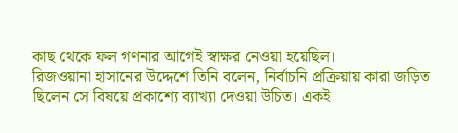কাছ থেকে ফল গণনার আগেই স্বাক্ষর নেওয়া হয়েছিল।
রিজওয়ানা হাসানের উদ্দেশে তিনি বলেন, নির্বাচনি প্রক্রিয়ায় কারা জড়িত ছিলেন সে বিষয়ে প্রকাশ্যে ব্যাখ্যা দেওয়া উচিত। একই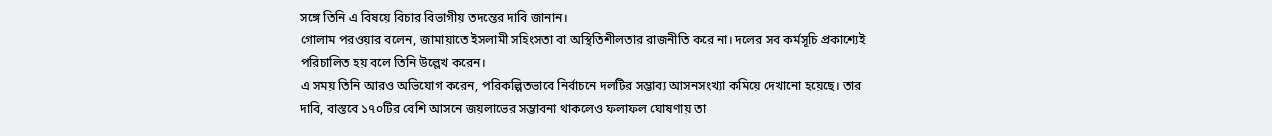সঙ্গে তিনি এ বিষয়ে বিচার বিভাগীয় তদন্তের দাবি জানান।
গোলাম পরওয়ার বলেন, জামায়াতে ইসলামী সহিংসতা বা অস্থিতিশীলতার রাজনীতি করে না। দলের সব কর্মসূচি প্রকাশ্যেই পরিচালিত হয় বলে তিনি উল্লেখ করেন।
এ সময় তিনি আরও অভিযোগ করেন, পরিকল্পিতভাবে নির্বাচনে দলটির সম্ভাব্য আসনসংখ্যা কমিয়ে দেখানো হয়েছে। তার দাবি, বাস্তবে ১৭০টির বেশি আসনে জয়লাভের সম্ভাবনা থাকলেও ফলাফল ঘোষণায় তা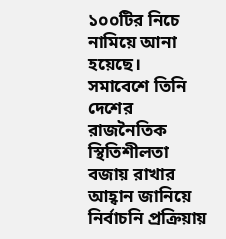১০০টির নিচে নামিয়ে আনা হয়েছে।
সমাবেশে তিনি দেশের রাজনৈতিক স্থিতিশীলতা বজায় রাখার আহ্বান জানিয়ে নির্বাচনি প্রক্রিয়ায়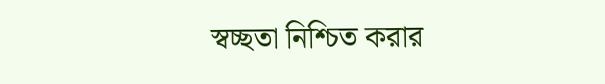স্বচ্ছতা নিশ্চিত করার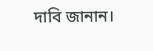দাবি জানান।